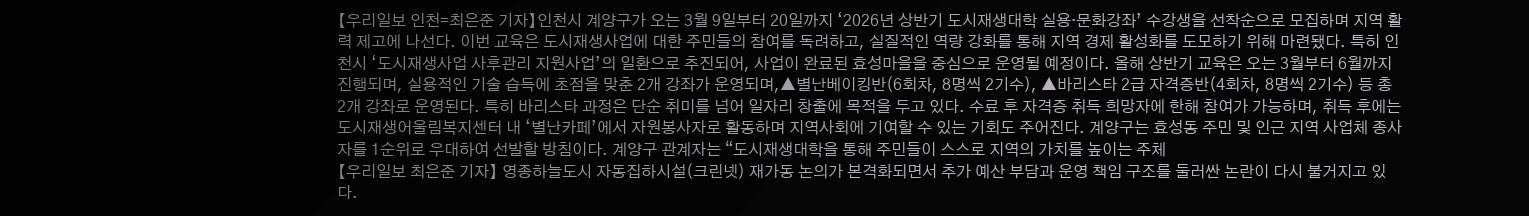【우리일보 인천=최은준 기자】인천시 계양구가 오는 3월 9일부터 20일까지 ‘2026년 상반기 도시재생대학 실용·문화강좌’ 수강생을 선착순으로 모집하며 지역 활력 제고에 나선다. 이번 교육은 도시재생사업에 대한 주민들의 참여를 독려하고, 실질적인 역량 강화를 통해 지역 경제 활성화를 도모하기 위해 마련됐다. 특히 인천시 ‘도시재생사업 사후관리 지원사업’의 일환으로 추진되어, 사업이 완료된 효성마을을 중심으로 운영될 예정이다. 올해 상반기 교육은 오는 3월부터 6월까지 진행되며, 실용적인 기술 습득에 초점을 맞춘 2개 강좌가 운영되며,▲별난베이킹반(6회차, 8명씩 2기수), ▲바리스타 2급 자격증반(4회차, 8명씩 2기수) 등 총 2개 강좌로 운영된다. 특히 바리스타 과정은 단순 취미를 넘어 일자리 창출에 목적을 두고 있다. 수료 후 자격증 취득 희망자에 한해 참여가 가능하며, 취득 후에는 도시재생어울림복지센터 내 ‘별난카페’에서 자원봉사자로 활동하며 지역사회에 기여할 수 있는 기회도 주어진다. 계양구는 효성동 주민 및 인근 지역 사업체 종사자를 1순위로 우대하여 선발할 방침이다. 계양구 관계자는 “도시재생대학을 통해 주민들이 스스로 지역의 가치를 높이는 주체
【우리일보 최은준 기자】 영종하늘도시 자동집하시설(크린넷) 재가동 논의가 본격화되면서 추가 예산 부담과 운영 책임 구조를 둘러싼 논란이 다시 불거지고 있다.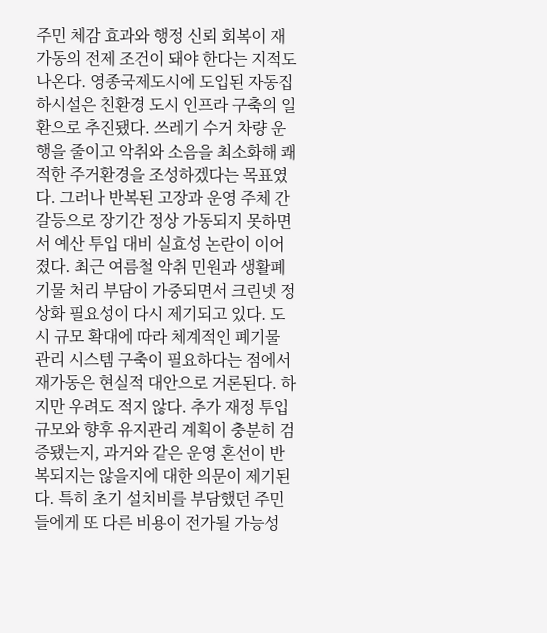주민 체감 효과와 행정 신뢰 회복이 재가동의 전제 조건이 돼야 한다는 지적도 나온다. 영종국제도시에 도입된 자동집하시설은 친환경 도시 인프라 구축의 일환으로 추진됐다. 쓰레기 수거 차량 운행을 줄이고 악취와 소음을 최소화해 쾌적한 주거환경을 조성하겠다는 목표였다. 그러나 반복된 고장과 운영 주체 간 갈등으로 장기간 정상 가동되지 못하면서 예산 투입 대비 실효성 논란이 이어졌다. 최근 여름철 악취 민원과 생활폐기물 처리 부담이 가중되면서 크린넷 정상화 필요성이 다시 제기되고 있다. 도시 규모 확대에 따라 체계적인 폐기물 관리 시스템 구축이 필요하다는 점에서 재가동은 현실적 대안으로 거론된다. 하지만 우려도 적지 않다. 추가 재정 투입 규모와 향후 유지관리 계획이 충분히 검증됐는지, 과거와 같은 운영 혼선이 반복되지는 않을지에 대한 의문이 제기된다. 특히 초기 설치비를 부담했던 주민들에게 또 다른 비용이 전가될 가능성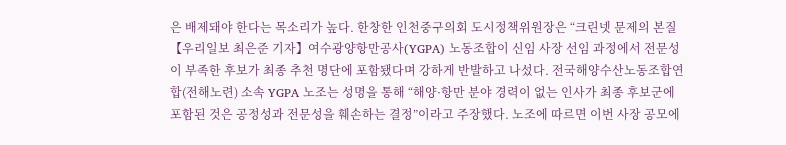은 배제돼야 한다는 목소리가 높다. 한창한 인천중구의회 도시정책위원장은 “크린넷 문제의 본질
【우리일보 최은준 기자】여수광양항만공사(YGPA) 노동조합이 신임 사장 선임 과정에서 전문성이 부족한 후보가 최종 추천 명단에 포함됐다며 강하게 반발하고 나섰다. 전국해양수산노동조합연합(전해노련) 소속 YGPA 노조는 성명을 통해 “해양·항만 분야 경력이 없는 인사가 최종 후보군에 포함된 것은 공정성과 전문성을 훼손하는 결정”이라고 주장했다. 노조에 따르면 이번 사장 공모에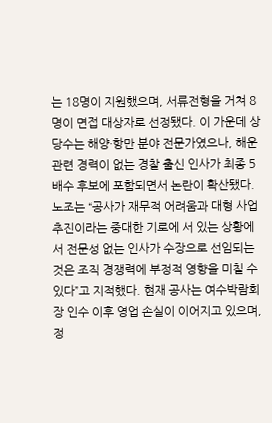는 18명이 지원했으며, 서류전형을 거쳐 8명이 면접 대상자로 선정됐다. 이 가운데 상당수는 해양·항만 분야 전문가였으나, 해운 관련 경력이 없는 경찰 출신 인사가 최종 5배수 후보에 포함되면서 논란이 확산됐다. 노조는 “공사가 재무적 어려움과 대형 사업 추진이라는 중대한 기로에 서 있는 상황에서 전문성 없는 인사가 수장으로 선임되는 것은 조직 경쟁력에 부정적 영향을 미칠 수 있다”고 지적했다. 현재 공사는 여수박람회장 인수 이후 영업 손실이 이어지고 있으며, 정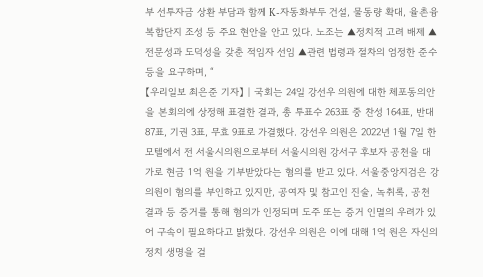부 선투자금 상환 부담과 함께 K-자동화부두 건설, 물동량 확대, 율촌융복합단지 조성 등 주요 현안을 안고 있다. 노조는 ▲정치적 고려 배제 ▲전문성과 도덕성을 갖춘 적임자 선임 ▲관련 법령과 절차의 엄정한 준수 등을 요구하며, “
【우리일보 최은준 기자】 | 국회는 24일 강선우 의원에 대한 체포동의안을 본회의에 상정해 표결한 결과, 총 투표수 263표 중 찬성 164표, 반대 87표, 기권 3표, 무효 9표로 가결했다. 강선우 의원은 2022년 1월 7일 한 모텔에서 전 서울시의원으로부터 서울시의원 강서구 후보자 공천을 대가로 현금 1억 원을 기부받았다는 혐의를 받고 있다. 서울중앙지검은 강 의원이 혐의를 부인하고 있지만, 공여자 및 참고인 진술, 녹취록, 공천 결과 등 증거를 통해 혐의가 인정되며 도주 또는 증거 인멸의 우려가 있어 구속이 필요하다고 밝혔다. 강선우 의원은 이에 대해 1억 원은 자신의 정치 생명을 걸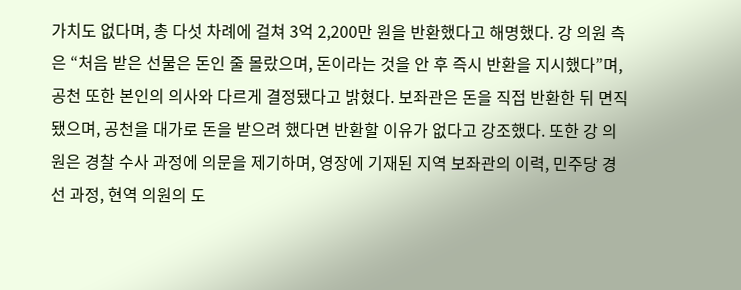가치도 없다며, 총 다섯 차례에 걸쳐 3억 2,200만 원을 반환했다고 해명했다. 강 의원 측은 “처음 받은 선물은 돈인 줄 몰랐으며, 돈이라는 것을 안 후 즉시 반환을 지시했다”며, 공천 또한 본인의 의사와 다르게 결정됐다고 밝혔다. 보좌관은 돈을 직접 반환한 뒤 면직됐으며, 공천을 대가로 돈을 받으려 했다면 반환할 이유가 없다고 강조했다. 또한 강 의원은 경찰 수사 과정에 의문을 제기하며, 영장에 기재된 지역 보좌관의 이력, 민주당 경선 과정, 현역 의원의 도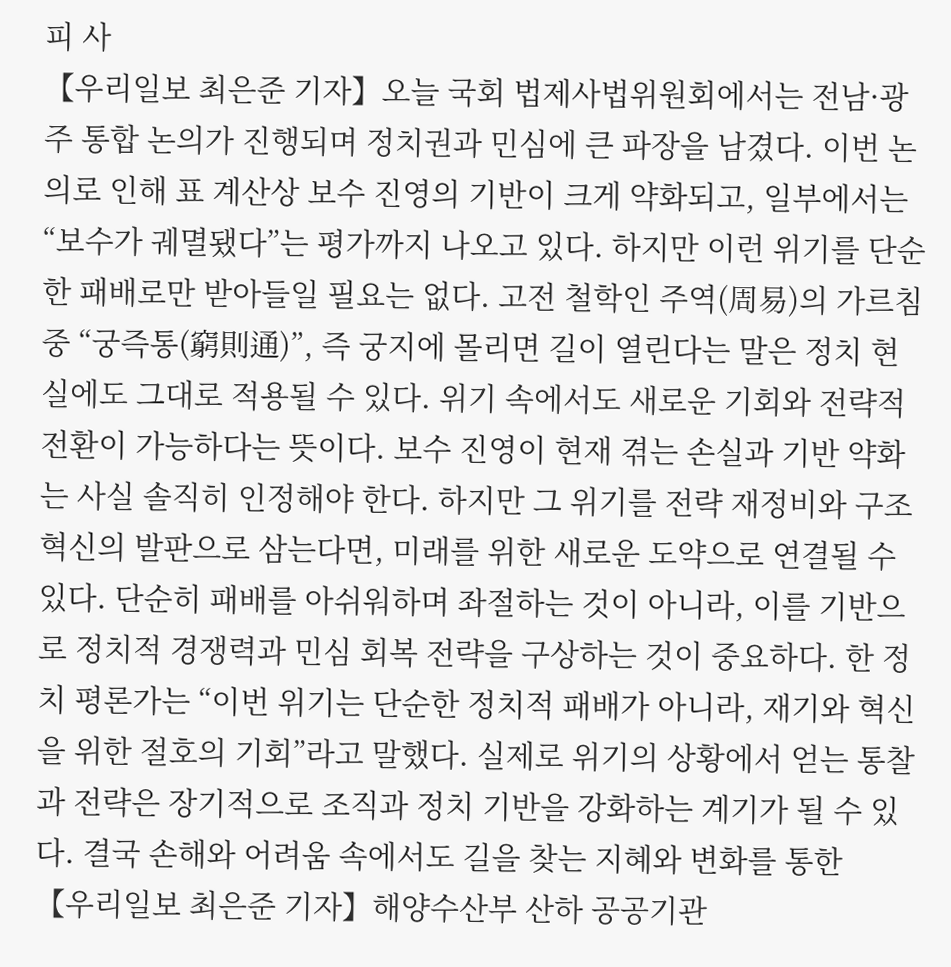피 사
【우리일보 최은준 기자】오늘 국회 법제사법위원회에서는 전남·광주 통합 논의가 진행되며 정치권과 민심에 큰 파장을 남겼다. 이번 논의로 인해 표 계산상 보수 진영의 기반이 크게 약화되고, 일부에서는 “보수가 궤멸됐다”는 평가까지 나오고 있다. 하지만 이런 위기를 단순한 패배로만 받아들일 필요는 없다. 고전 철학인 주역(周易)의 가르침 중 “궁즉통(窮則通)”, 즉 궁지에 몰리면 길이 열린다는 말은 정치 현실에도 그대로 적용될 수 있다. 위기 속에서도 새로운 기회와 전략적 전환이 가능하다는 뜻이다. 보수 진영이 현재 겪는 손실과 기반 약화는 사실 솔직히 인정해야 한다. 하지만 그 위기를 전략 재정비와 구조 혁신의 발판으로 삼는다면, 미래를 위한 새로운 도약으로 연결될 수 있다. 단순히 패배를 아쉬워하며 좌절하는 것이 아니라, 이를 기반으로 정치적 경쟁력과 민심 회복 전략을 구상하는 것이 중요하다. 한 정치 평론가는 “이번 위기는 단순한 정치적 패배가 아니라, 재기와 혁신을 위한 절호의 기회”라고 말했다. 실제로 위기의 상황에서 얻는 통찰과 전략은 장기적으로 조직과 정치 기반을 강화하는 계기가 될 수 있다. 결국 손해와 어려움 속에서도 길을 찾는 지혜와 변화를 통한
【우리일보 최은준 기자】해양수산부 산하 공공기관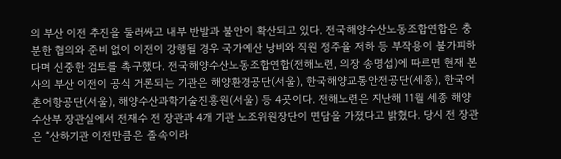의 부산 이전 추진을 둘러싸고 내부 반발과 불안이 확산되고 있다. 전국해양수산노동조합연합은 충분한 협의와 준비 없이 이전이 강행될 경우 국가예산 낭비와 직원 정주율 저하 등 부작용이 불가피하다며 신중한 검토를 촉구했다. 전국해양수산노동조합연합(전해노련, 의장 송명섭)에 따르면 현재 본사의 부산 이전이 공식 거론되는 기관은 해양환경공단(서울), 한국해양교통안전공단(세종), 한국어촌어항공단(서울), 해양수산과학기술진흥원(서울) 등 4곳이다. 전해노련은 지난해 11월 세종 해양수산부 장관실에서 전재수 전 장관과 4개 기관 노조위원장단이 면담을 가졌다고 밝혔다. 당시 전 장관은 “산하기관 이전만큼은 졸속이라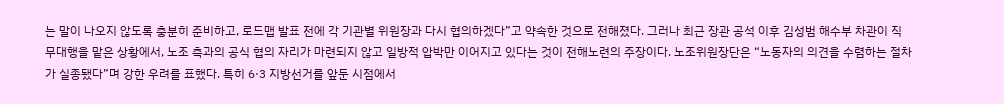는 말이 나오지 않도록 충분히 준비하고, 로드맵 발표 전에 각 기관별 위원장과 다시 협의하겠다”고 약속한 것으로 전해졌다. 그러나 최근 장관 공석 이후 김성범 해수부 차관이 직무대행을 맡은 상황에서, 노조 측과의 공식 협의 자리가 마련되지 않고 일방적 압박만 이어지고 있다는 것이 전해노련의 주장이다. 노조위원장단은 “노동자의 의견을 수렴하는 절차가 실종됐다”며 강한 우려를 표했다. 특히 6·3 지방선거를 앞둔 시점에서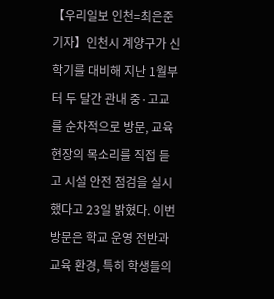【우리일보 인천=최은준 기자】인천시 계양구가 신학기를 대비해 지난 1월부터 두 달간 관내 중·고교를 순차적으로 방문, 교육 현장의 목소리를 직접 듣고 시설 안전 점검을 실시했다고 23일 밝혔다. 이번 방문은 학교 운영 전반과 교육 환경, 특히 학생들의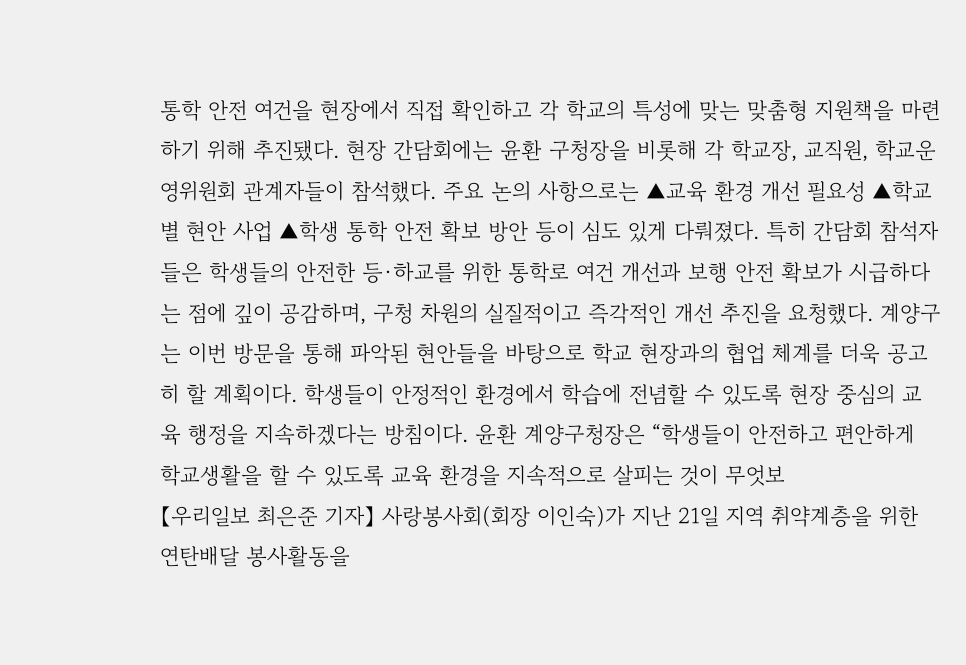통학 안전 여건을 현장에서 직접 확인하고 각 학교의 특성에 맞는 맞춤형 지원책을 마련하기 위해 추진됐다. 현장 간담회에는 윤환 구청장을 비롯해 각 학교장, 교직원, 학교운영위원회 관계자들이 참석했다. 주요 논의 사항으로는 ▲교육 환경 개선 필요성 ▲학교별 현안 사업 ▲학생 통학 안전 확보 방안 등이 심도 있게 다뤄졌다. 특히 간담회 참석자들은 학생들의 안전한 등·하교를 위한 통학로 여건 개선과 보행 안전 확보가 시급하다는 점에 깊이 공감하며, 구청 차원의 실질적이고 즉각적인 개선 추진을 요청했다. 계양구는 이번 방문을 통해 파악된 현안들을 바탕으로 학교 현장과의 협업 체계를 더욱 공고히 할 계획이다. 학생들이 안정적인 환경에서 학습에 전념할 수 있도록 현장 중심의 교육 행정을 지속하겠다는 방침이다. 윤환 계양구청장은 “학생들이 안전하고 편안하게 학교생활을 할 수 있도록 교육 환경을 지속적으로 살피는 것이 무엇보
【우리일보 최은준 기자】 사랑봉사회(회장 이인숙)가 지난 21일 지역 취약계층을 위한 연탄배달 봉사활동을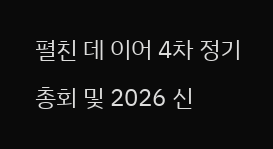펼친 데 이어 4차 정기총회 및 2026 신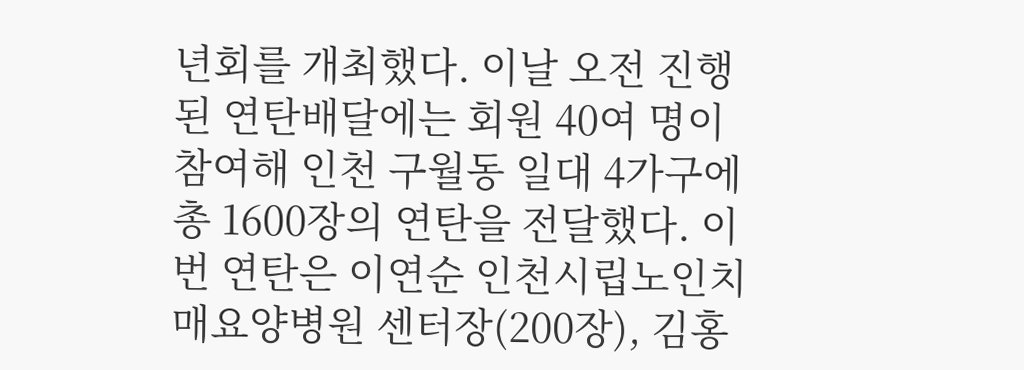년회를 개최했다. 이날 오전 진행된 연탄배달에는 회원 40여 명이 참여해 인천 구월동 일대 4가구에 총 1600장의 연탄을 전달했다. 이번 연탄은 이연순 인천시립노인치매요양병원 센터장(200장), 김홍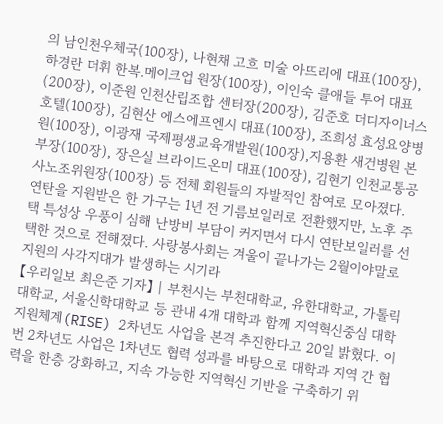의 남인천우체국(100장), 나현채 고흐 미술 아뜨리에 대표(100장), 하경란 더휘 한복.메이크업 원장(100장), 이인숙 클애들 투어 대표(200장), 이준원 인천산립조합 센터장(200장), 김준호 더디자이너스호텔(100장), 김현산 에스에프엔시 대표(100장), 조희성 효성요양병원(100장), 이광재 국제평생교육개발원(100장),지용환 새건병원 본부장(100장), 장은실 브라이드온미 대표(100장), 김현기 인천교통공사노조위원장(100장) 등 전체 회원들의 자발적인 참여로 모아졌다. 연탄을 지원받은 한 가구는 1년 전 기름보일러로 전환했지만, 노후 주택 특성상 우풍이 심해 난방비 부담이 커지면서 다시 연탄보일러를 선택한 것으로 전해졌다. 사랑봉사회는 겨울이 끝나가는 2월이야말로 지원의 사각지대가 발생하는 시기라
【우리일보 최은준 기자】 | 부천시는 부천대학교, 유한대학교, 가톨릭대학교, 서울신학대학교 등 관내 4개 대학과 함께 지역혁신중심 대학지원체계(RISE) 2차년도 사업을 본격 추진한다고 20일 밝혔다. 이번 2차년도 사업은 1차년도 협력 성과를 바탕으로 대학과 지역 간 협력을 한층 강화하고, 지속 가능한 지역혁신 기반을 구축하기 위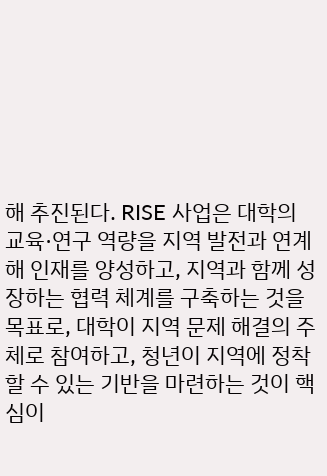해 추진된다. RISE 사업은 대학의 교육·연구 역량을 지역 발전과 연계해 인재를 양성하고, 지역과 함께 성장하는 협력 체계를 구축하는 것을 목표로, 대학이 지역 문제 해결의 주체로 참여하고, 청년이 지역에 정착할 수 있는 기반을 마련하는 것이 핵심이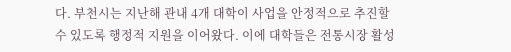다. 부천시는 지난해 관내 4개 대학이 사업을 안정적으로 추진할 수 있도록 행정적 지원을 이어왔다. 이에 대학들은 전통시장 활성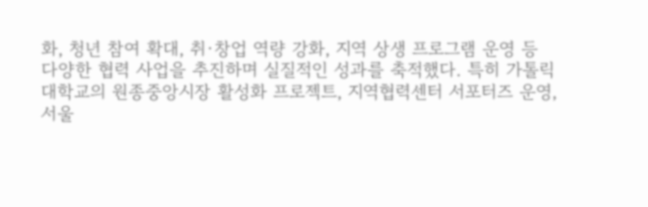화, 청년 참여 확대, 취·창업 역량 강화, 지역 상생 프로그램 운영 등 다양한 협력 사업을 추진하며 실질적인 성과를 축적했다. 특히 가톨릭대학교의 원종중앙시장 활성화 프로젝트, 지역협력센터 서포터즈 운영, 서울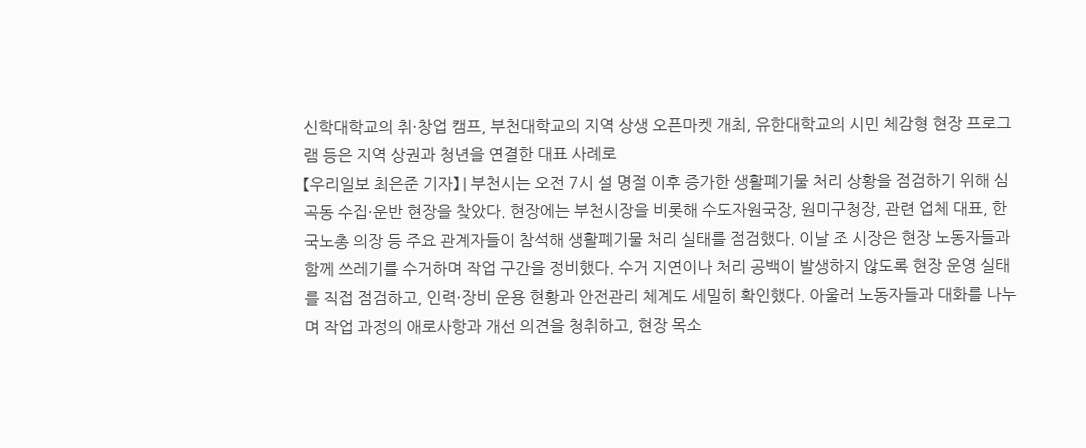신학대학교의 취·창업 캠프, 부천대학교의 지역 상생 오픈마켓 개최, 유한대학교의 시민 체감형 현장 프로그램 등은 지역 상권과 청년을 연결한 대표 사례로
【우리일보 최은준 기자】 | 부천시는 오전 7시 설 명절 이후 증가한 생활폐기물 처리 상황을 점검하기 위해 심곡동 수집·운반 현장을 찾았다. 현장에는 부천시장을 비롯해 수도자원국장, 원미구청장, 관련 업체 대표, 한국노총 의장 등 주요 관계자들이 참석해 생활폐기물 처리 실태를 점검했다. 이날 조 시장은 현장 노동자들과 함께 쓰레기를 수거하며 작업 구간을 정비했다. 수거 지연이나 처리 공백이 발생하지 않도록 현장 운영 실태를 직접 점검하고, 인력·장비 운용 현황과 안전관리 체계도 세밀히 확인했다. 아울러 노동자들과 대화를 나누며 작업 과정의 애로사항과 개선 의견을 청취하고, 현장 목소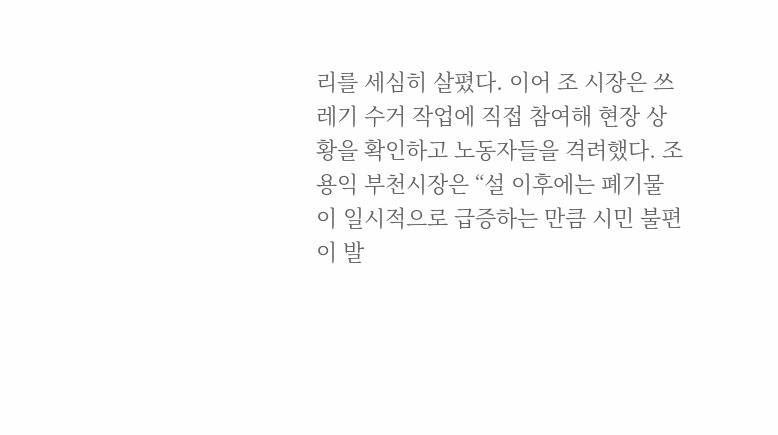리를 세심히 살폈다. 이어 조 시장은 쓰레기 수거 작업에 직접 참여해 현장 상황을 확인하고 노동자들을 격려했다. 조용익 부천시장은 “설 이후에는 폐기물이 일시적으로 급증하는 만큼 시민 불편이 발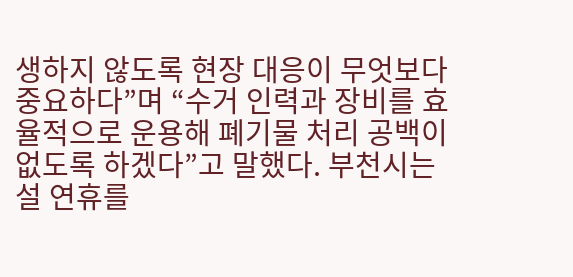생하지 않도록 현장 대응이 무엇보다 중요하다”며 “수거 인력과 장비를 효율적으로 운용해 폐기물 처리 공백이 없도록 하겠다”고 말했다. 부천시는 설 연휴를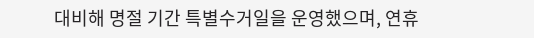대비해 명절 기간 특별수거일을 운영했으며, 연휴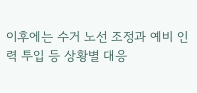이후에는 수거 노선 조정과 예비 인력 투입 등 상황별 대응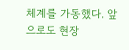체계를 가동했다. 앞으로도 현장